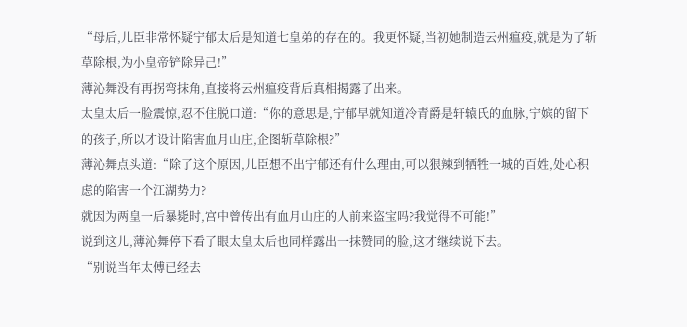“母后,儿臣非常怀疑宁郁太后是知道七皇弟的存在的。我更怀疑,当初她制造云州瘟疫,就是为了斩草除根,为小皇帝铲除异己!”
薄沁舞没有再拐弯抹角,直接将云州瘟疫背后真相揭露了出来。
太皇太后一脸震惊,忍不住脱口道:“你的意思是,宁郁早就知道冷青爵是轩辕氏的血脉,宁嫔的留下的孩子,所以才设计陷害血月山庄,企图斩草除根?”
薄沁舞点头道:“除了这个原因,儿臣想不出宁郁还有什么理由,可以狠辣到牺牲一城的百姓,处心积虑的陷害一个江湖势力?
就因为两皇一后暴毙时,宫中曾传出有血月山庄的人前来盗宝吗?我觉得不可能!”
说到这儿,薄沁舞停下看了眼太皇太后也同样露出一抹赞同的脸,这才继续说下去。
“别说当年太傅已经去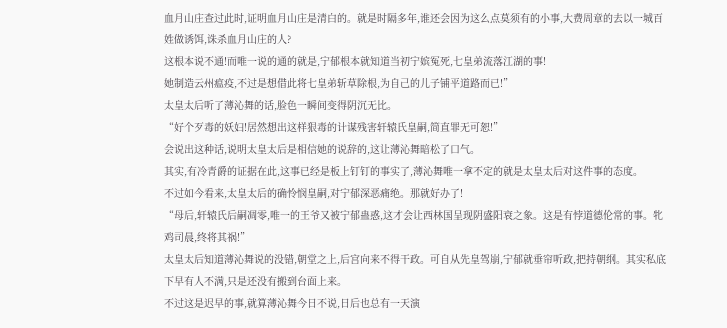血月山庄查过此时,证明血月山庄是清白的。就是时隔多年,谁还会因为这么点莫须有的小事,大费周章的去以一城百姓做诱饵,诛杀血月山庄的人?
这根本说不通!而唯一说的通的就是,宁郁根本就知道当初宁嫔冤死,七皇弟流落江湖的事!
她制造云州瘟疫,不过是想借此将七皇弟斩草除根,为自己的儿子铺平道路而已!”
太皇太后听了薄沁舞的话,脸色一瞬间变得阴沉无比。
“好个歹毒的妖妇!居然想出这样狠毒的计谋残害轩辕氏皇嗣,简直罪无可恕!”
会说出这种话,说明太皇太后是相信她的说辞的,这让薄沁舞暗松了口气。
其实,有冷青爵的证据在此,这事已经是板上钉钉的事实了,薄沁舞唯一拿不定的就是太皇太后对这件事的态度。
不过如今看来,太皇太后的确怜悯皇嗣,对宁郁深恶痛绝。那就好办了!
“母后,轩辕氏后嗣凋零,唯一的王爷又被宁郁蛊惑,这才会让西林国呈现阴盛阳衰之象。这是有悖道德伦常的事。牝鸡司晨,终将其祸!”
太皇太后知道薄沁舞说的没错,朝堂之上,后宫向来不得干政。可自从先皇驾崩,宁郁就垂帘听政,把持朝纲。其实私底下早有人不满,只是还没有搬到台面上来。
不过这是迟早的事,就算薄沁舞今日不说,日后也总有一天演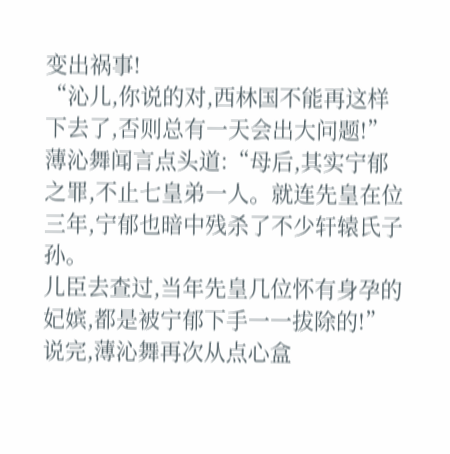变出祸事!
“沁儿,你说的对,西林国不能再这样下去了,否则总有一天会出大问题!”
薄沁舞闻言点头道:“母后,其实宁郁之罪,不止七皇弟一人。就连先皇在位三年,宁郁也暗中残杀了不少轩辕氏子孙。
儿臣去查过,当年先皇几位怀有身孕的妃嫔,都是被宁郁下手一一拔除的!”
说完,薄沁舞再次从点心盒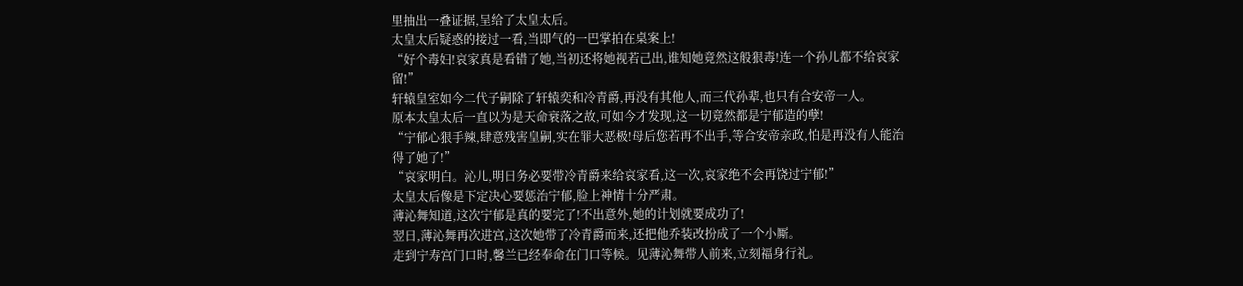里抽出一叠证据,呈给了太皇太后。
太皇太后疑惑的接过一看,当即气的一巴掌拍在桌案上!
“好个毒妇!哀家真是看错了她,当初还将她视若己出,谁知她竟然这般狠毒!连一个孙儿都不给哀家留!”
轩辕皇室如今二代子嗣除了轩辕奕和冷青爵,再没有其他人,而三代孙辈,也只有合安帝一人。
原本太皇太后一直以为是天命衰落之故,可如今才发现,这一切竟然都是宁郁造的孽!
“宁郁心狠手辣,肆意残害皇嗣,实在罪大恶极!母后您若再不出手,等合安帝亲政,怕是再没有人能治得了她了!”
“哀家明白。沁儿,明日务必要带冷青爵来给哀家看,这一次,哀家绝不会再饶过宁郁!”
太皇太后像是下定决心要惩治宁郁,脸上神情十分严肃。
薄沁舞知道,这次宁郁是真的要完了!不出意外,她的计划就要成功了!
翌日,薄沁舞再次进宫,这次她带了冷青爵而来,还把他乔装改扮成了一个小厮。
走到宁寿宫门口时,馨兰已经奉命在门口等候。见薄沁舞带人前来,立刻福身行礼。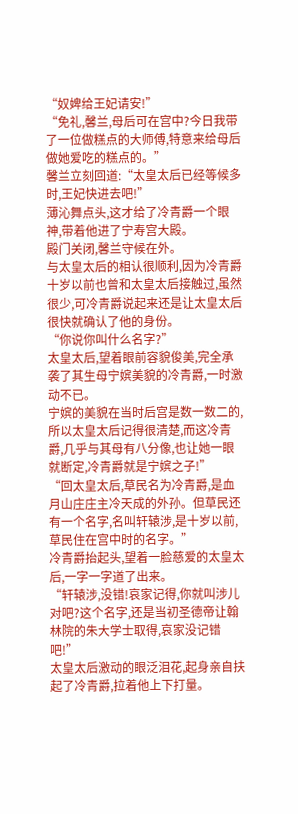“奴婢给王妃请安!”
“免礼,馨兰,母后可在宫中?今日我带了一位做糕点的大师傅,特意来给母后做她爱吃的糕点的。”
馨兰立刻回道:“太皇太后已经等候多时,王妃快进去吧!”
薄沁舞点头,这才给了冷青爵一个眼神,带着他进了宁寿宫大殿。
殿门关闭,馨兰守候在外。
与太皇太后的相认很顺利,因为冷青爵十岁以前也曾和太皇太后接触过,虽然很少,可冷青爵说起来还是让太皇太后很快就确认了他的身份。
“你说你叫什么名字?”
太皇太后,望着眼前容貌俊美,完全承袭了其生母宁嫔美貌的冷青爵,一时激动不已。
宁嫔的美貌在当时后宫是数一数二的,所以太皇太后记得很清楚,而这冷青爵,几乎与其母有八分像,也让她一眼就断定,冷青爵就是宁嫔之子!”
“回太皇太后,草民名为冷青爵,是血月山庄庄主冷天成的外孙。但草民还有一个名字,名叫轩辕涉,是十岁以前,草民住在宫中时的名字。”
冷青爵抬起头,望着一脸慈爱的太皇太后,一字一字道了出来。
“轩辕涉,没错!哀家记得,你就叫涉儿对吧?这个名字,还是当初圣德帝让翰林院的朱大学士取得,哀家没记错吧!”
太皇太后激动的眼泛泪花,起身亲自扶起了冷青爵,拉着他上下打量。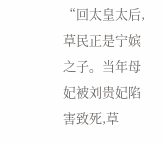“回太皇太后,草民正是宁嫔之子。当年母妃被刘贵妃陷害致死,草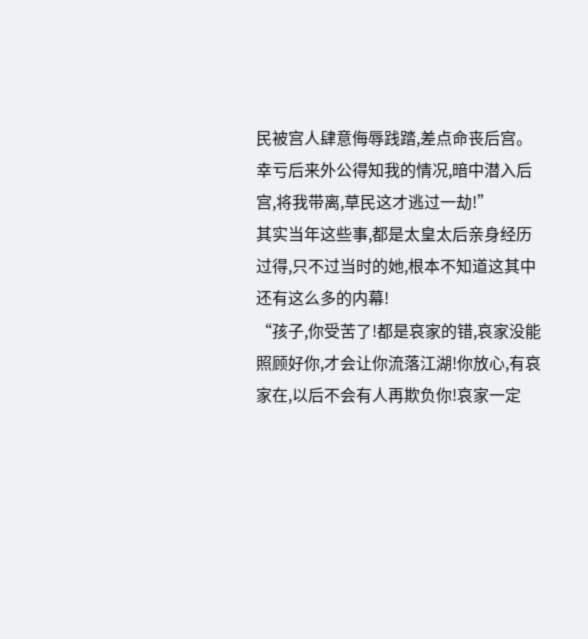民被宫人肆意侮辱践踏,差点命丧后宫。
幸亏后来外公得知我的情况,暗中潜入后宫,将我带离,草民这才逃过一劫!”
其实当年这些事,都是太皇太后亲身经历过得,只不过当时的她,根本不知道这其中还有这么多的内幕!
“孩子,你受苦了!都是哀家的错,哀家没能照顾好你,才会让你流落江湖!你放心,有哀家在,以后不会有人再欺负你!哀家一定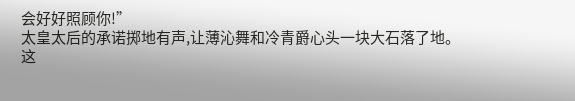会好好照顾你!”
太皇太后的承诺掷地有声,让薄沁舞和冷青爵心头一块大石落了地。
这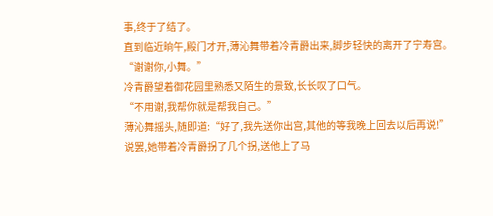事,终于了结了。
直到临近晌午,殿门才开,薄沁舞带着冷青爵出来,脚步轻快的离开了宁寿宫。
“谢谢你,小舞。”
冷青爵望着御花园里熟悉又陌生的景致,长长叹了口气。
“不用谢,我帮你就是帮我自己。”
薄沁舞摇头,随即道:“好了,我先送你出宫,其他的等我晚上回去以后再说!”
说罢,她带着冷青爵拐了几个拐,送他上了马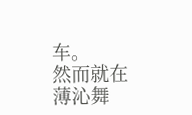车。
然而就在薄沁舞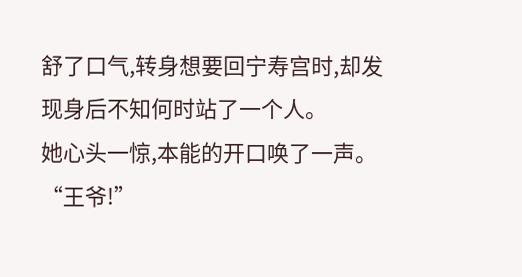舒了口气,转身想要回宁寿宫时,却发现身后不知何时站了一个人。
她心头一惊,本能的开口唤了一声。
“王爷!”